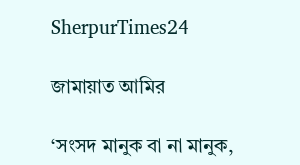SherpurTimes24

জামায়াত আমির

‘সংসদ মানুক বা না মানুক,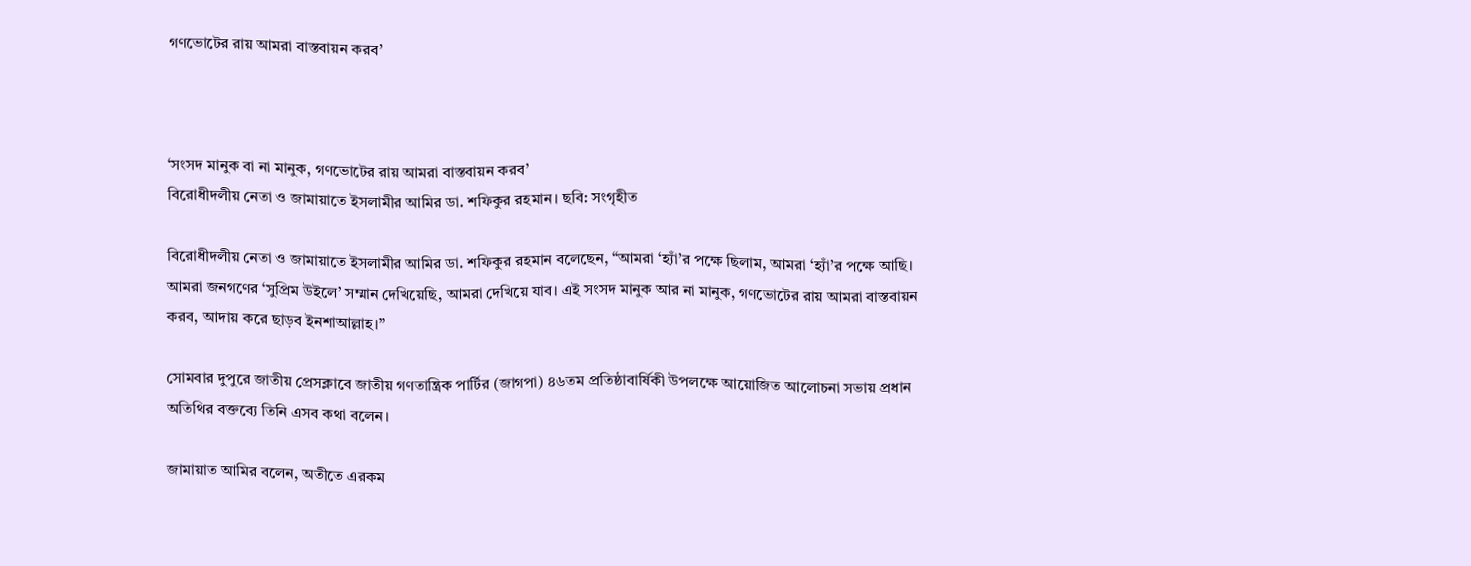গণভোটের রায় আমরা বাস্তবায়ন করব’



‘সংসদ মানুক বা না মানুক, গণভোটের রায় আমরা বাস্তবায়ন করব’
বিরোধীদলীয় নেতা ও জামায়াতে ইসলামীর আমির ডা. শফিকুর রহমান। ছবি: সংগৃহীত

বিরোধীদলীয় নেতা ও জামায়াতে ইসলামীর আমির ডা. শফিকুর রহমান বলেছেন, “আমরা ‘হ্যাঁ’র পক্ষে ছিলাম, আমরা ‘হ্যাঁ’র পক্ষে আছি। আমরা জনগণের ‘সুপ্রিম উইলে’ সম্মান দেখিয়েছি, আমরা দেখিয়ে যাব। এই সংসদ মানুক আর না মানুক, গণভোটের রায় আমরা বাস্তবায়ন করব, আদায় করে ছাড়ব ইনশাআল্লাহ।”

সোমবার দুপুরে জাতীয় প্রেসক্লাবে জাতীয় গণতান্ত্রিক পার্টির (জাগপা) ৪৬তম প্রতিষ্ঠাবার্ষিকী উপলক্ষে আয়োজিত আলোচনা সভায় প্রধান অতিথির বক্তব্যে তিনি এসব কথা বলেন।

জামায়াত আমির বলেন, অতীতে এরকম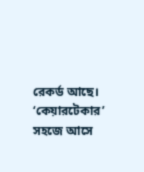রেকর্ড আছে। ‘কেয়ারটেকার’ সহজে আসে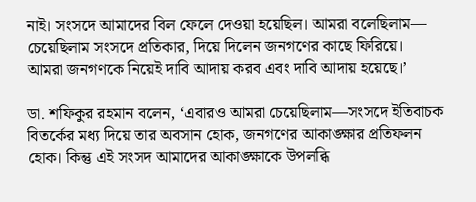নাই। সংসদে আমাদের বিল ফেলে দেওয়া হয়েছিল। আমরা বলেছিলাম— চেয়েছিলাম সংসদে প্রতিকার, দিয়ে দিলেন জনগণের কাছে ফিরিয়ে। আমরা জনগণকে নিয়েই দাবি আদায় করব এবং দাবি আদায় হয়েছে।’

ডা. শফিকুর রহমান বলেন, ‘এবারও আমরা চেয়েছিলাম—সংসদে ইতিবাচক বিতর্কের মধ্য দিয়ে তার অবসান হোক, জনগণের আকাঙ্ক্ষার প্রতিফলন হোক। কিন্তু এই সংসদ আমাদের আকাঙ্ক্ষাকে উপলব্ধি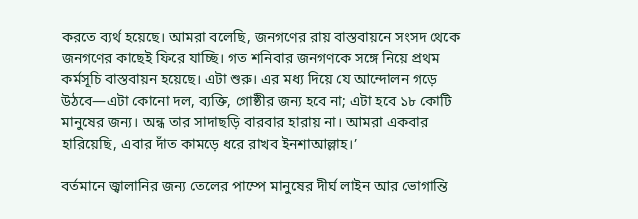করতে ব্যর্থ হয়েছে। আমরা বলেছি, জনগণের রায় বাস্তবায়নে সংসদ থেকে জনগণের কাছেই ফিরে যাচ্ছি। গত শনিবার জনগণকে সঙ্গে নিয়ে প্রথম কর্মসূচি বাস্তবায়ন হয়েছে। এটা শুরু। এর মধ্য দিয়ে যে আন্দোলন গড়ে উঠবে—এটা কোনো দল, ব্যক্তি, গোষ্ঠীর জন্য হবে না; এটা হবে ১৮ কোটি মানুষের জন্য। অন্ধ তার সাদাছড়ি বারবার হারায় না। আমরা একবার হারিয়েছি, এবার দাঁত কামড়ে ধরে রাখব ইনশাআল্লাহ।’

বর্তমানে জ্বালানির জন্য তেলের পাম্পে মানুষের দীর্ঘ লাইন আর ভোগান্তি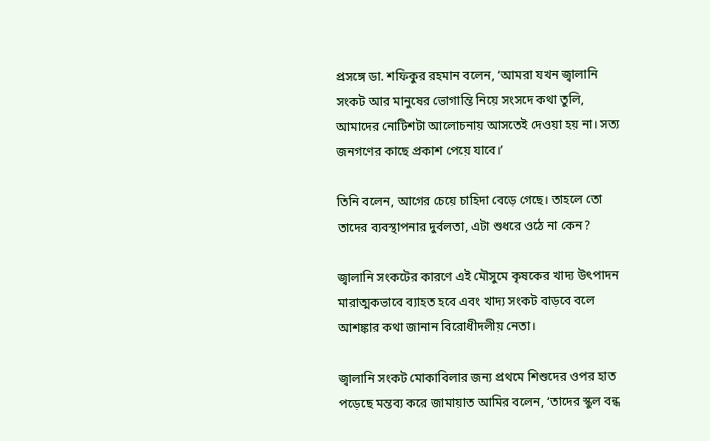প্রসঙ্গে ডা. শফিকুর রহমান বলেন, ‘আমরা যখন জ্বালানি সংকট আর মানুষের ভোগান্তি নিয়ে সংসদে কথা তুলি, আমাদের নোটিশটা আলোচনায় আসতেই দেওয়া হয় না। সত্য জনগণের কাছে প্রকাশ পেয়ে যাবে।’

তিনি বলেন, আগের চেয়ে চাহিদা বেড়ে গেছে। তাহলে তো তাদের ব্যবস্থাপনার দুর্বলতা, এটা শুধরে ওঠে না কেন?

জ্বালানি সংকটের কারণে এই মৌসুমে কৃষকের খাদ্য উৎপাদন মারাত্মকভাবে ব্যাহত হবে এবং খাদ্য সংকট বাড়বে বলে আশঙ্কার কথা জানান বিরোধীদলীয় নেতা।

জ্বালানি সংকট মোকাবিলার জন্য প্রথমে শিশুদের ওপর হাত পড়েছে মন্তব্য করে জামায়াত আমির বলেন, ‘তাদের স্কুল বন্ধ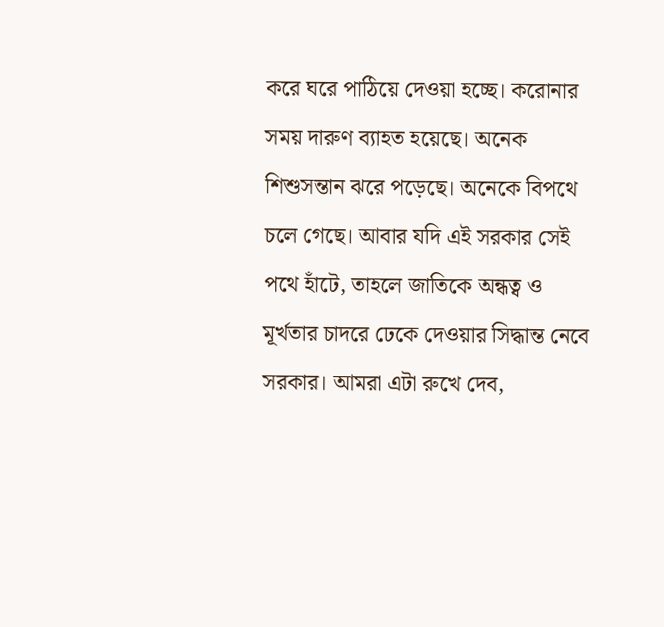করে ঘরে পাঠিয়ে দেওয়া হচ্ছে। করোনার সময় দারুণ ব্যাহত হয়েছে। অনেক শিশুসন্তান ঝরে পড়েছে। অনেকে বিপথে চলে গেছে। আবার যদি এই সরকার সেই পথে হাঁটে, তাহলে জাতিকে অন্ধত্ব ও মূর্খতার চাদরে ঢেকে দেওয়ার সিদ্ধান্ত নেবে সরকার। আমরা এটা রুখে দেব,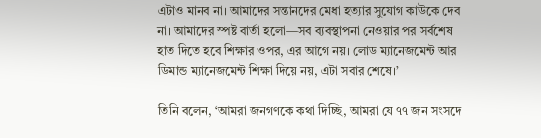এটাও মানব না। আমাদের সন্তানদের মেধা হত্যার সুযোগ কাউকে দেব না। আমাদের স্পষ্ট বার্তা হলো—সব ব্যবস্থাপনা নেওয়ার পর সর্বশেষ হাত দিতে হবে শিক্ষার ওপর, এর আগে নয়। লোড ম্যানেজমেন্ট আর ডিমান্ড ম্যানেজমেন্ট শিক্ষা দিয়ে নয়, এটা সবার শেষে।’

তিনি বলেন, ‘আমরা জনগণকে কথা দিচ্ছি, আমরা যে ৭৭ জন সংসদে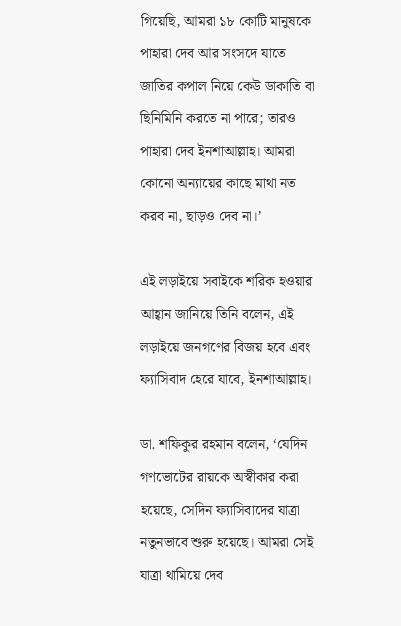গিয়েছি, আমরা ১৮ কোটি মানুষকে পাহারা দেব আর সংসদে যাতে জাতির কপাল নিয়ে কেউ ডাকাতি বা ছিনিমিনি করতে না পারে; তারও পাহারা দেব ইনশাআল্লাহ। আমরা কোনো অন্যায়ের কাছে মাথা নত করব না, ছাড়ও দেব না।’

এই লড়াইয়ে সবাইকে শরিক হওয়ার আহ্বান জানিয়ে তিনি বলেন, এই লড়াইয়ে জনগণের বিজয় হবে এবং ফ্যাসিবাদ হেরে যাবে, ইনশাআল্লাহ।

ডা. শফিকুর রহমান বলেন, ‘যেদিন গণভোটের রায়কে অস্বীকার করা হয়েছে, সেদিন ফ্যাসিবাদের যাত্রা নতুনভাবে শুরু হয়েছে। আমরা সেই যাত্রা থামিয়ে দেব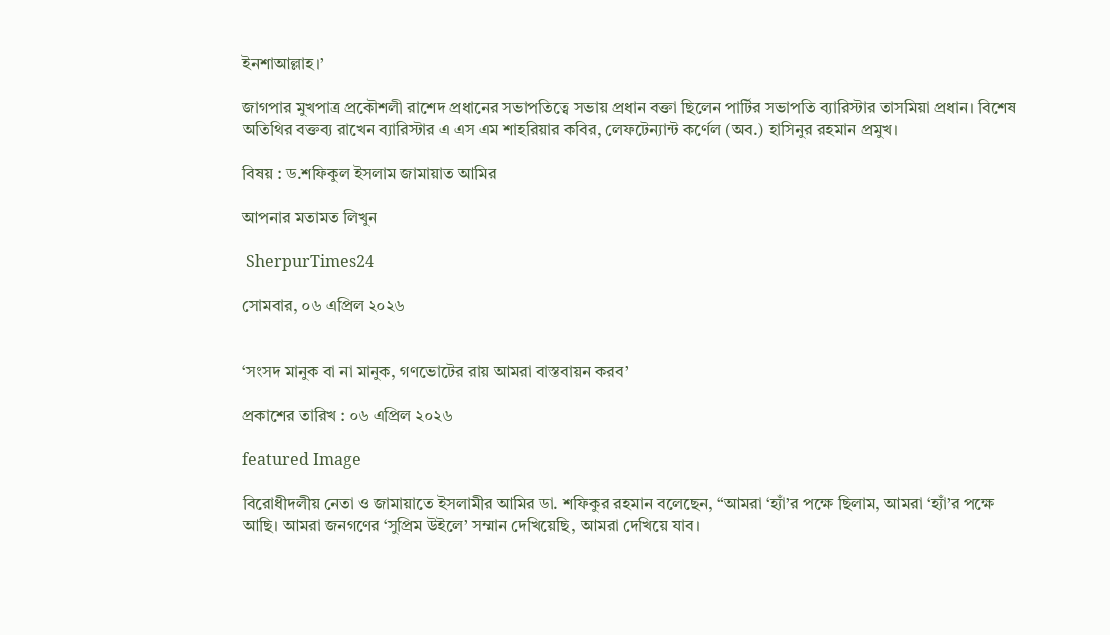ইনশাআল্লাহ।’

জাগপার মুখপাত্র প্রকৌশলী রাশেদ প্রধানের সভাপতিত্বে সভায় প্রধান বক্তা ছিলেন পার্টির সভাপতি ব্যারিস্টার তাসমিয়া প্রধান। বিশেষ অতিথির বক্তব্য রাখেন ব্যারিস্টার এ এস এম শাহরিয়ার কবির, লেফটেন্যান্ট কর্ণেল (অব.) হাসিনুর রহমান প্রমুখ।

বিষয় : ড.শফিকুল ইসলাম জামায়াত আমির

আপনার মতামত লিখুন

 SherpurTimes24

সোমবার, ০৬ এপ্রিল ২০২৬


‘সংসদ মানুক বা না মানুক, গণভোটের রায় আমরা বাস্তবায়ন করব’

প্রকাশের তারিখ : ০৬ এপ্রিল ২০২৬

featured Image

বিরোধীদলীয় নেতা ও জামায়াতে ইসলামীর আমির ডা. শফিকুর রহমান বলেছেন, “আমরা ‘হ্যাঁ’র পক্ষে ছিলাম, আমরা ‘হ্যাঁ’র পক্ষে আছি। আমরা জনগণের ‘সুপ্রিম উইলে’ সম্মান দেখিয়েছি, আমরা দেখিয়ে যাব।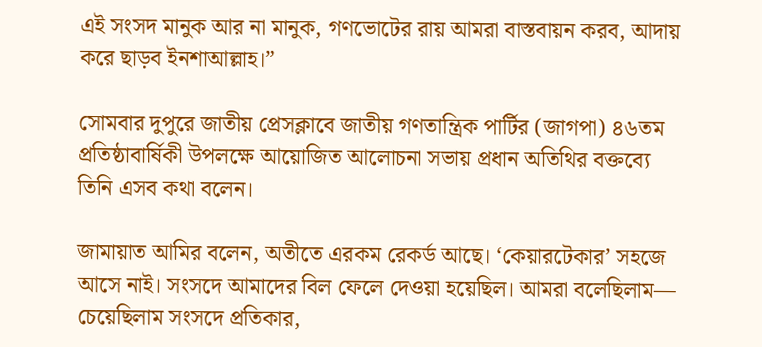এই সংসদ মানুক আর না মানুক, গণভোটের রায় আমরা বাস্তবায়ন করব, আদায় করে ছাড়ব ইনশাআল্লাহ।”

সোমবার দুপুরে জাতীয় প্রেসক্লাবে জাতীয় গণতান্ত্রিক পার্টির (জাগপা) ৪৬তম প্রতিষ্ঠাবার্ষিকী উপলক্ষে আয়োজিত আলোচনা সভায় প্রধান অতিথির বক্তব্যে তিনি এসব কথা বলেন।

জামায়াত আমির বলেন, অতীতে এরকম রেকর্ড আছে। ‘কেয়ারটেকার’ সহজে আসে নাই। সংসদে আমাদের বিল ফেলে দেওয়া হয়েছিল। আমরা বলেছিলাম— চেয়েছিলাম সংসদে প্রতিকার,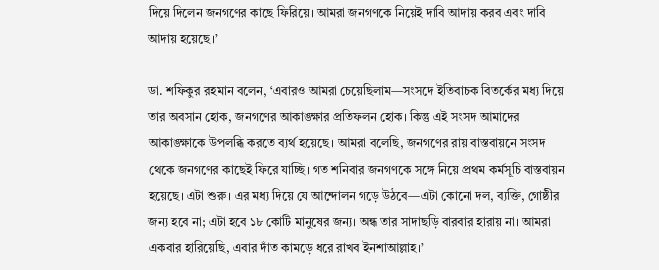দিয়ে দিলেন জনগণের কাছে ফিরিয়ে। আমরা জনগণকে নিয়েই দাবি আদায় করব এবং দাবি আদায় হয়েছে।’

ডা. শফিকুর রহমান বলেন, ‘এবারও আমরা চেয়েছিলাম—সংসদে ইতিবাচক বিতর্কের মধ্য দিয়ে তার অবসান হোক, জনগণের আকাঙ্ক্ষার প্রতিফলন হোক। কিন্তু এই সংসদ আমাদের আকাঙ্ক্ষাকে উপলব্ধি করতে ব্যর্থ হয়েছে। আমরা বলেছি, জনগণের রায় বাস্তবায়নে সংসদ থেকে জনগণের কাছেই ফিরে যাচ্ছি। গত শনিবার জনগণকে সঙ্গে নিয়ে প্রথম কর্মসূচি বাস্তবায়ন হয়েছে। এটা শুরু। এর মধ্য দিয়ে যে আন্দোলন গড়ে উঠবে—এটা কোনো দল, ব্যক্তি, গোষ্ঠীর জন্য হবে না; এটা হবে ১৮ কোটি মানুষের জন্য। অন্ধ তার সাদাছড়ি বারবার হারায় না। আমরা একবার হারিয়েছি, এবার দাঁত কামড়ে ধরে রাখব ইনশাআল্লাহ।’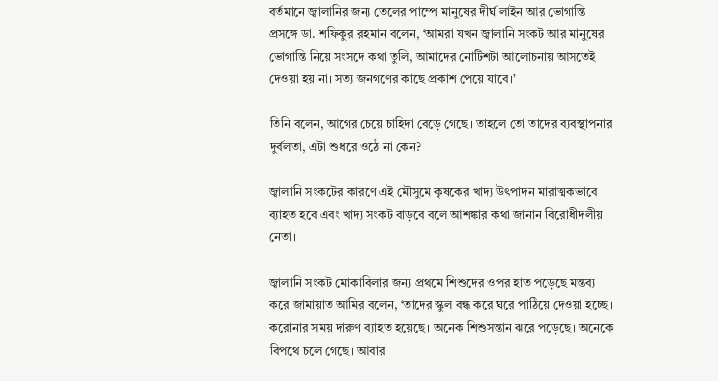বর্তমানে জ্বালানির জন্য তেলের পাম্পে মানুষের দীর্ঘ লাইন আর ভোগান্তি প্রসঙ্গে ডা. শফিকুর রহমান বলেন, ‘আমরা যখন জ্বালানি সংকট আর মানুষের ভোগান্তি নিয়ে সংসদে কথা তুলি, আমাদের নোটিশটা আলোচনায় আসতেই দেওয়া হয় না। সত্য জনগণের কাছে প্রকাশ পেয়ে যাবে।’

তিনি বলেন, আগের চেয়ে চাহিদা বেড়ে গেছে। তাহলে তো তাদের ব্যবস্থাপনার দুর্বলতা, এটা শুধরে ওঠে না কেন?

জ্বালানি সংকটের কারণে এই মৌসুমে কৃষকের খাদ্য উৎপাদন মারাত্মকভাবে ব্যাহত হবে এবং খাদ্য সংকট বাড়বে বলে আশঙ্কার কথা জানান বিরোধীদলীয় নেতা।

জ্বালানি সংকট মোকাবিলার জন্য প্রথমে শিশুদের ওপর হাত পড়েছে মন্তব্য করে জামায়াত আমির বলেন, ‘তাদের স্কুল বন্ধ করে ঘরে পাঠিয়ে দেওয়া হচ্ছে। করোনার সময় দারুণ ব্যাহত হয়েছে। অনেক শিশুসন্তান ঝরে পড়েছে। অনেকে বিপথে চলে গেছে। আবার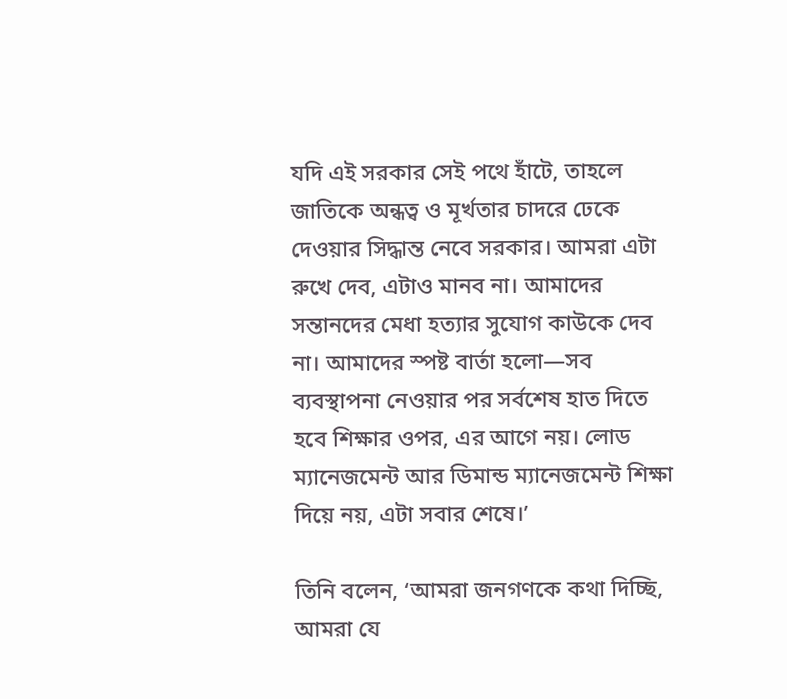যদি এই সরকার সেই পথে হাঁটে, তাহলে জাতিকে অন্ধত্ব ও মূর্খতার চাদরে ঢেকে দেওয়ার সিদ্ধান্ত নেবে সরকার। আমরা এটা রুখে দেব, এটাও মানব না। আমাদের সন্তানদের মেধা হত্যার সুযোগ কাউকে দেব না। আমাদের স্পষ্ট বার্তা হলো—সব ব্যবস্থাপনা নেওয়ার পর সর্বশেষ হাত দিতে হবে শিক্ষার ওপর, এর আগে নয়। লোড ম্যানেজমেন্ট আর ডিমান্ড ম্যানেজমেন্ট শিক্ষা দিয়ে নয়, এটা সবার শেষে।’

তিনি বলেন, ‘আমরা জনগণকে কথা দিচ্ছি, আমরা যে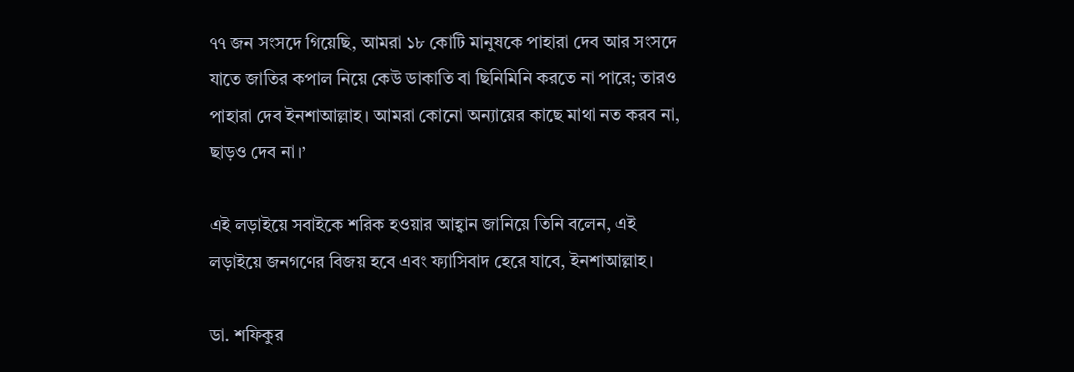৭৭ জন সংসদে গিয়েছি, আমরা ১৮ কোটি মানুষকে পাহারা দেব আর সংসদে যাতে জাতির কপাল নিয়ে কেউ ডাকাতি বা ছিনিমিনি করতে না পারে; তারও পাহারা দেব ইনশাআল্লাহ। আমরা কোনো অন্যায়ের কাছে মাথা নত করব না, ছাড়ও দেব না।’

এই লড়াইয়ে সবাইকে শরিক হওয়ার আহ্বান জানিয়ে তিনি বলেন, এই লড়াইয়ে জনগণের বিজয় হবে এবং ফ্যাসিবাদ হেরে যাবে, ইনশাআল্লাহ।

ডা. শফিকুর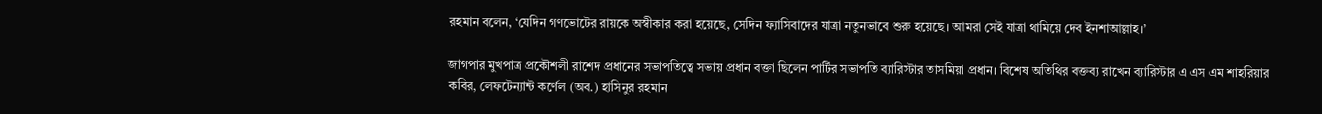রহমান বলেন, ‘যেদিন গণভোটের রায়কে অস্বীকার করা হয়েছে, সেদিন ফ্যাসিবাদের যাত্রা নতুনভাবে শুরু হয়েছে। আমরা সেই যাত্রা থামিয়ে দেব ইনশাআল্লাহ।’

জাগপার মুখপাত্র প্রকৌশলী রাশেদ প্রধানের সভাপতিত্বে সভায় প্রধান বক্তা ছিলেন পার্টির সভাপতি ব্যারিস্টার তাসমিয়া প্রধান। বিশেষ অতিথির বক্তব্য রাখেন ব্যারিস্টার এ এস এম শাহরিয়ার কবির, লেফটেন্যান্ট কর্ণেল (অব.) হাসিনুর রহমান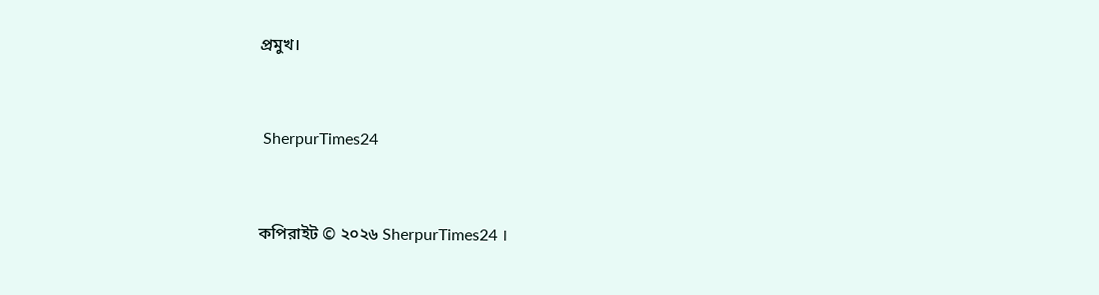প্রমুখ।


 SherpurTimes24


কপিরাইট © ২০২৬ ‍SherpurTimes24 ।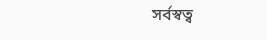সর্বস্বত্ব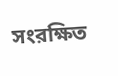সংরক্ষিত